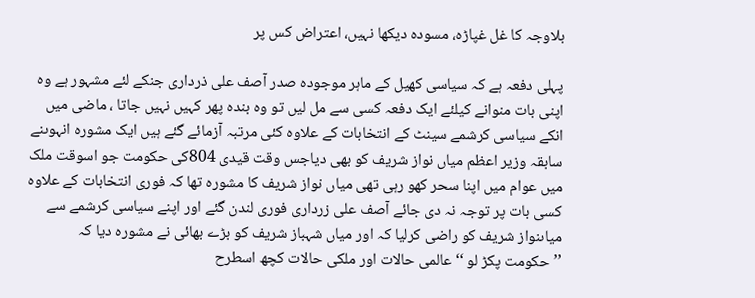بلاوجہ کا غل غپاڑہ، مسودہ دیکھا نہیں، اعتراض کس پر

پہلی دفعہ ہے کہ سیاسی کھیل کے ماہر موجودہ صدر آصف علی ذرداری جنکے لئے مشہور ہے وہ اپنی بات منوانے کیلئے ایک دفعہ کسی سے مل لیں تو وہ بندہ پھر کہیں نہیں جاتا ، ماضی میں انکے سیاسی کرشمے سینٹ کے انتخابات کے علاوہ کئی مرتبہ آزمائے گئے ہیں ایک مشورہ انہوںنے سابقہ وزیر اعظم میاں نواز شریف کو بھی دیاجس وقت قیدی 804کی حکومت جو اسوقت ملک میں عوام میں اپنا سحر کھو رہی تھی میاں نواز شریف کا مشورہ تھا کہ فوری انتخابات کے علاوہ کسی بات پر توجہ نہ دی جائے آصف علی زرداری فوری لندن گئے اور اپنے سیاسی کرشمے سے میاںنواز شریف کو راضی کرلیا کہ اور میاں شہباز شریف کو بڑے بھائی نے مشورہ دیا کہ ’’حکومت پکڑ لو ‘‘ عالمی حالات اور ملکی حالات کچھ اسطرح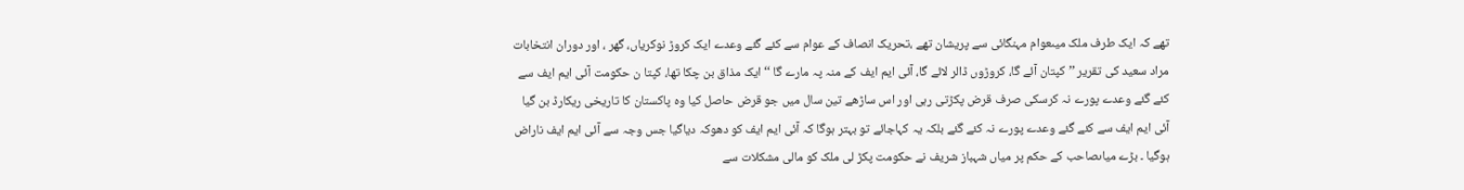تھے کہ ایک طرف ملک میںعوام مہنگائی سے پریشان تھے ،تحریک انصاف کے عوام سے کئے گئے وعدے ایک کروڑ نوکریاں، گھر ، اور دوران انتخابات مراد سعید کی تقریر ’’کپتان آئے گا، کروڑوں ڈالر لائے گا، آئی ایم ایف کے منہ پہ مارے گا ‘‘ ایک مذاق بن چکا تھا، کپتا ن حکومت آئی ایم ایف سے کئے گئے وعدے پورے نہ کرسکی صرف قرض پکڑتی رہی اور اس ساڑھے تین سال میں جو قرض حاصل کیا وہ پاکستان کا تاریخی ریکارڈ بن گیا آئی ایم ایف سے کئے گئے وعدے پورے نہ کئے گئے بلکہ یہ کہاجائے تو بہتر ہوگا کہ آئی ایم ایف کو دھوکہ دیاگیا جس وجہ سے آئی ایم ایف ناراض ہوگیا ۔ بڑے میاںصاحب کے حکم پر میاں شہباز شریف نے حکومت پکڑ لی ملک کو مالی مشکلات سے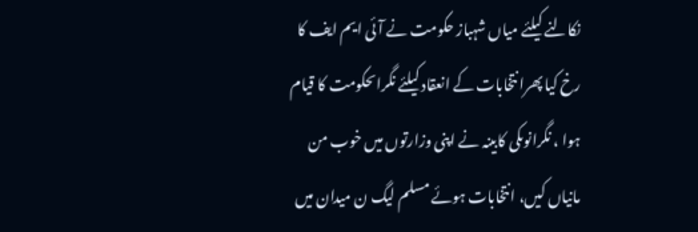نکالنے کیلئے میاں شہباز حکومت نے آئی ایم ایف کا رخ کیا پھرا نتخابات کے انعقاد کیلئے نگراںحکومت کا قیام ہوا ، نگرانوںکی کابینہ نے اپنی وزارتوں میں خوب من مانیاں کیں، انتخابات ہوئے مسلم لیگ ن میدان میں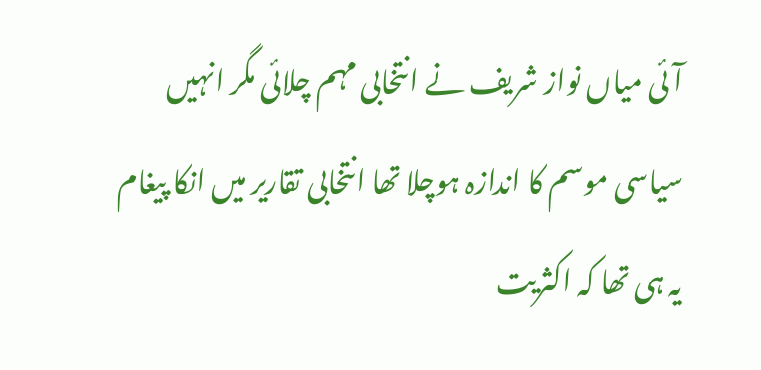آئی میاں نواز شریف نے انتخابی مہم چلائی مگر انہیں سیاسی موسم کا اندازہ ہوچلا تھا انتخابی تقاریر میں انکا پیغام یہ ہی تھا کہ اکثریت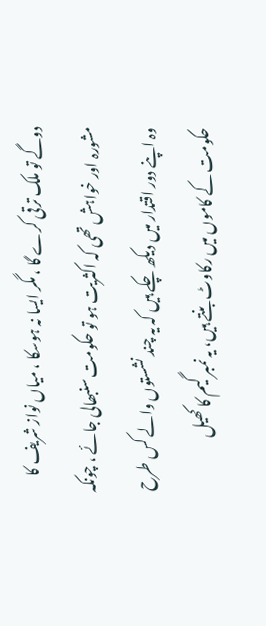دوگے تو ملک ترقی کرے گا ، مگر ایسا نہ ہوسکا ، میاں نواز شریف کا مشورہ اور خواہش تھی کہ اکثریت ہو تو حکومت سنبھالی جائے ، چونکہ وہ اپنے دور اقتدار میں دیکھ چکے ہیں کہ یہ چند نشستوں والے کس طرح حکومت کے کاموں میں رکاوٹ بنتے ہیں، یہ نمبر گیم کا کھیل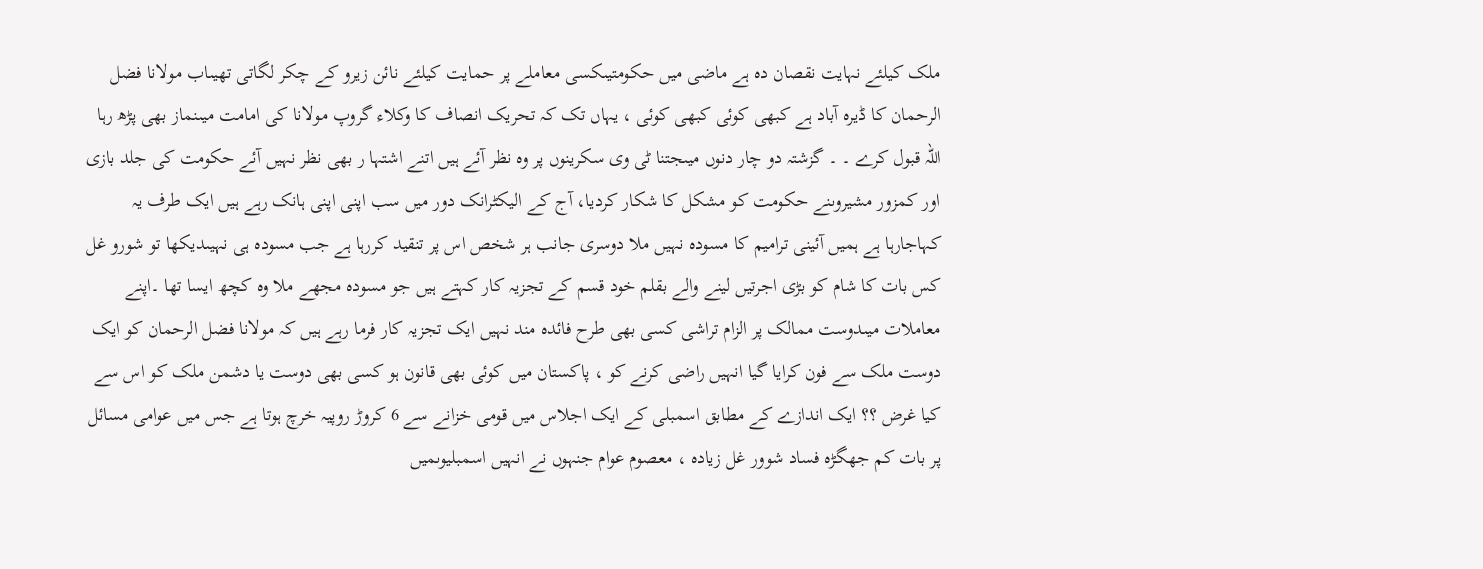ملک کیلئے نہایت نقصان دہ ہے ماضی میں حکومتیںکسی معاملے پر حمایت کیلئے نائن زیرو کے چکر لگاتی تھیںاب مولانا فضل الرحمان کا ڈیرہ آباد ہے کبھی کوئی کبھی کوئی ، یہاں تک کہ تحریک انصاف کا وکلاء گروپ مولانا کی امامت میںنماز بھی پڑھ رہا اللہ قبول کرے ۔ ۔ گزشتہ دو چار دنوں میںجتنا ٹی وی سکرینوں پر وہ نظر آئے ہیں اتنے اشتہا ر بھی نظر نہیں آئے حکومت کی جلد بازی اور کمزور مشیروںنے حکومت کو مشکل کا شکار کردیا، آج کے الیکٹرانک دور میں سب اپنی اپنی ہانک رہے ہیں ایک طرف یہ کہاجارہا ہے ہمیں آئینی ترامیم کا مسودہ نہیں ملا دوسری جانب ہر شخص اس پر تنقید کررہا ہے جب مسودہ ہی نہیںدیکھا تو شورو غل کس بات کا شام کو بڑی اجرتیں لینے والے بقلم خود قسم کے تجزیہ کار کہتے ہیں جو مسودہ مجھے ملا وہ کچھ ایسا تھا ۔اپنے معاملات میںدوست ممالک پر الزام تراشی کسی بھی طرح فائدہ مند نہیں ایک تجزیہ کار فرما رہے ہیں کہ مولانا فضل الرحمان کو ایک دوست ملک سے فون کرایا گیا انہیں راضی کرنے کو ، پاکستان میں کوئی بھی قانون ہو کسی بھی دوست یا دشمن ملک کو اس سے کیا غرض ؟؟ ایک اندازے کے مطابق اسمبلی کے ایک اجلاس میں قومی خزانے سے 6 کروڑ روپیہ خرچ ہوتا ہے جس میں عوامی مسائل پر بات کم جھگڑہ فساد شوور غل زیادہ ، معصوم عوام جنہوں نے انہیں اسمبلیوںمیں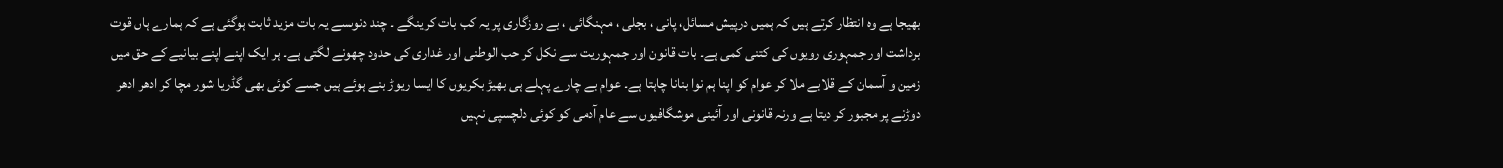بھیجا ہے وہ انتظار کرتے ہیں کہ ہمیں درپیش مسائل، پانی ، بجلی ، مہنگائی ، بے روزگاری پر یہ کب بات کرینگے ۔ چند دنوںسے یہ بات مزید ثابت ہوگئی ہے کہ ہمارے ہاں قوت برداشت اور جمہوری رویوں کی کتنی کمی ہے۔ بات قانون اور جمہوریت سے نکل کر حب الوطنی اور غداری کی حدود چھونے لگتی ہے۔ ہر ایک اپنے اپنے بیانیے کے حق میں زمین و آسمان کے قلابے ملا کر عوام کو اپنا ہم نوا بنانا چاہتا ہے۔ عوام بے چارے پہلے ہی بھیڑ بکریوں کا ایسا ریوڑ بنے ہوئے ہیں جسے کوئی بھی گڈریا شور مچا کر ادھر ادھر دوڑنے پر مجبور کر دیتا ہے ورنہ قانونی اور آئینی موشگافیوں سے عام آدمی کو کوئی دلچسپی نہیں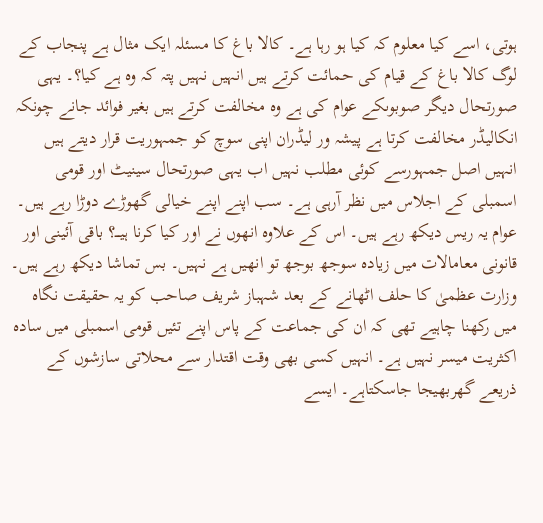ہوتی، اسے کیا معلوم کہ کیا ہو رہا ہے۔ کالا باغ کا مسئلہ ایک مثال ہے پنجاب کے لوگ کالا باغ کے قیام کی حمائت کرتے ہیں انہیں نہیں پتہ کہ وہ ہے کیا؟۔ یہی صورتحال دیگر صوبوںکے عوام کی ہے وہ مخالفت کرتے ہیں بغیر فوائد جانے چونکہ انکالیڈر مخالفت کرتا ہے پیشہ ور لیڈران اپنی سوچ کو جمہوریت قرار دیتے ہیں انہیں اصل جمہورسے کوئی مطلب نہیں اب یہی صورتحال سینیٹ اور قومی اسمبلی کے اجلاس میں نظر آرہی ہے۔ سب اپنے اپنے خیالی گھوڑے دوڑا رہے ہیں۔ عوام یہ ریس دیکھ رہے ہیں۔ اس کے علاوہ انھوں نے اور کیا کرنا ہیـــ؟ باقی آئینی اور قانونی معامالات میں زیادہ سوجھ بوجھ تو انھیں ہے نہیں۔ بس تماشا دیکھ رہے ہیں۔ وزارت عظمیٰ کا حلف اٹھانے کے بعد شہباز شریف صاحب کو یہ حقیقت نگاہ میں رکھنا چاہیے تھی کہ ان کی جماعت کے پاس اپنے تئیں قومی اسمبلی میں سادہ اکثریت میسر نہیں ہے۔ انہیں کسی بھی وقت اقتدار سے محلاتی سازشوں کے ذریعے گھربھیجا جاسکتاہے۔ ایسے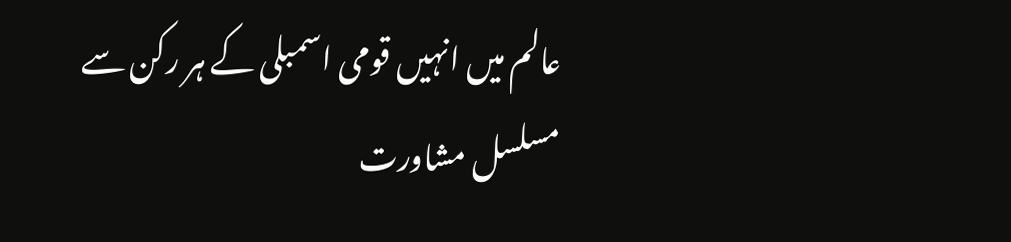عالم میں انہیں قومی اسمبلی کے ہر رکن سے مسلسل مشاورت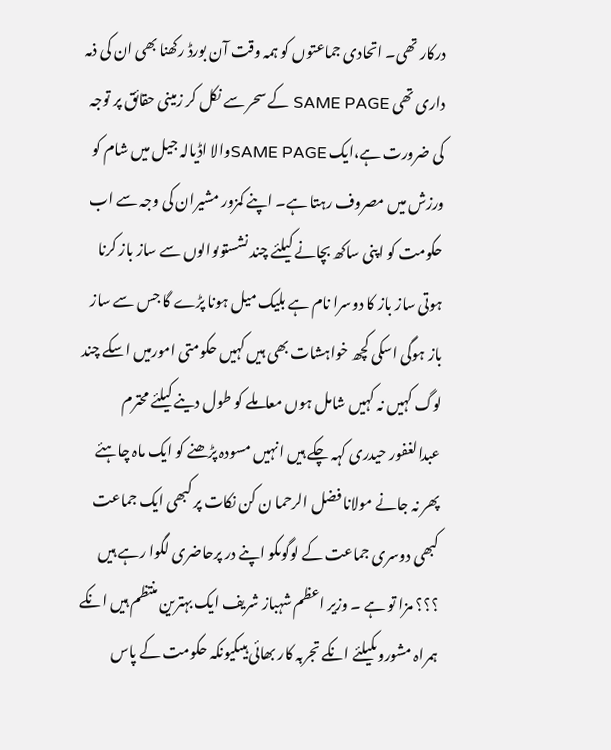درکار تھی۔ اتحادی جماعتوں کو ہمہ وقت آن بورڈ رکھنا بھی ان کی ذمہ داری تھی SAME PAGE کے سحر سے نکل کر زمینی حقائق پر توجہ کی ضرورت ہے،ایک SAME PAGEوالا اڈیالہ جیل میں شام کو ورزش میں مصروف رہتا ہے۔ اپنے کمزور مشیران کی وجہ سے اب حکومت کو اپنی ساکھ بچانے کیلئے چند نشستوںوالوں سے ساز باز کرنا ہوتی ساز باز کا دوسرا نام ہے بلیک میل ہونا پڑے گا جس سے ساز باز ہوگی اسکی کچھ خواہشات بھی ہیں کہیں حکومتی امورمیں اسکے چند لوگ کہیں نہ کہیں شامل ہوں معاملے کو طول دینے کیلئے محترم عبدالغفور حیدری کہہ چکے ہیں انہیں مسودہ پڑھنے کو ایک ماہ چاہئے پھر نہ جانے مولانا فضل الرحما ن کن نکات پر کبھی ایک جماعت کبھی دوسری جماعت کے لوگوںکو اپنے در پرحاضری لگوا رہے ہیں ؟؟؟ مزا تو ہے ۔ وزیر اعظم شہباز شریف ایک بہترین منتظم ہیں انکے ہمراہ مشوروںکیلئے انکے تجربہ کار بھائی ہیںکیونکہ حکومت کے پاس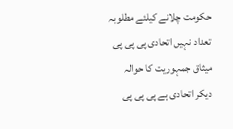حکومت چلانے کیلئے مطلوبہ تعداد نہیں اتحادی پی پی پی میثاق جمہوریت کا حوالہ دیکر اتحادی ہے پی پی پی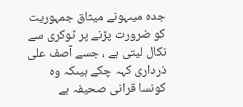جدہ میںہونے میثاق جمہوریت کو ضرورت پڑنے پر ٹوکری سے نکال لیتی ہے ، جسے آصف علی ذرداری کہہ چکے ہیںکہ وہ کونسا قرانی صحیفہ ہے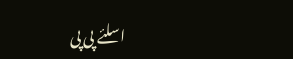اسلئے پی پی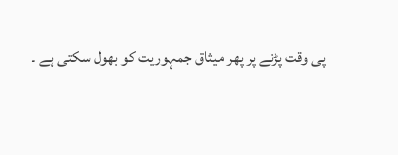پی وقت پڑنے پر پھر میثاق جمہوریت کو بھول سکتی ہے ۔